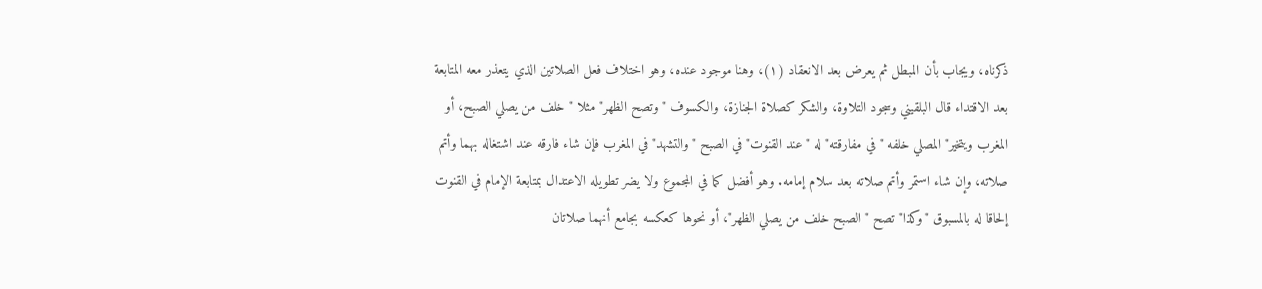ذكرناه، ويجاب بأن المبطل ثم يعرض بعد الانعقاد (١)، وهنا موجود عنده، وهو اختلاف فعل الصلاتين الذي يتعذر معه المتابعة بعد الاقتداء قال البلقيني وسجود التلاوة، والشكر كصلاة الجنازة، والكسوف "وتصح الظهر" مثلا "خلف من يصلي الصبح، أو المغرب ويتخير" المصلي خلفه "في مفارقته" له "عند القنوت" في الصبح "والتشهد" في المغرب فإن شاء فارقه عند اشتغاله بهما وأتم صلاته، وإن شاء استمر وأتم صلاته بعد سلام إمامه. وهو أفضل كما في المجموع ولا يضر تطويله الاعتدال بمتابعة الإمام في القنوت إلحاقا له بالمسبوق "وكذا" تصح "الصبح خلف من يصلي الظهر"، أو نحوها كعكسه بجامع أنهما صلاتان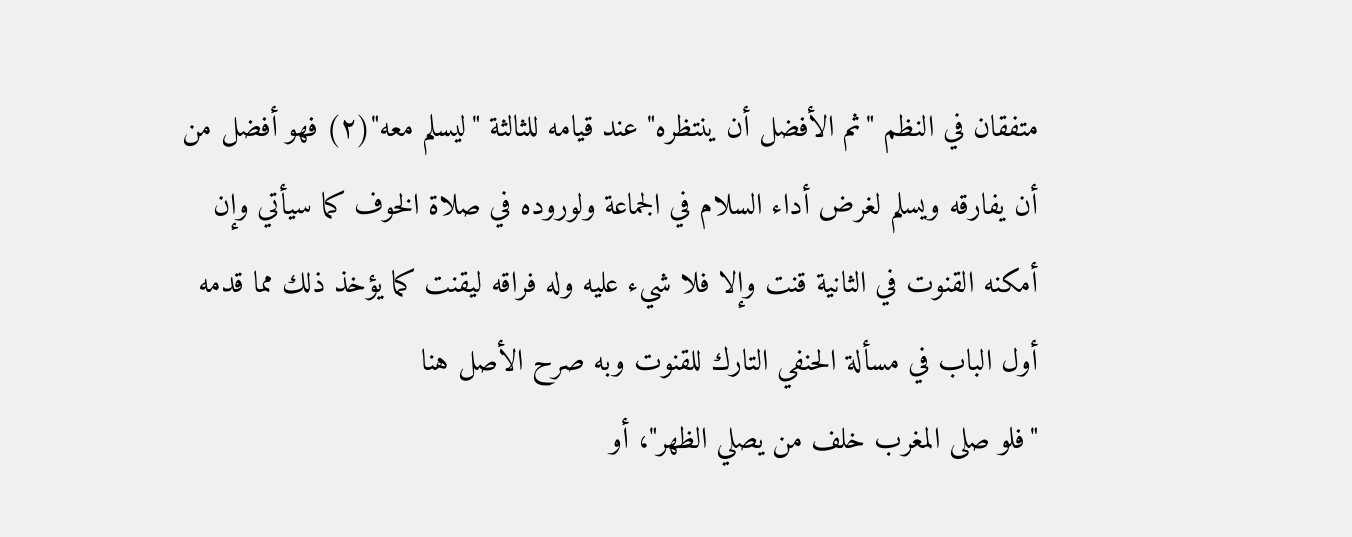متفقان في النظم "ثم الأفضل أن ينتظره" عند قيامه للثالثة "ليسلم معه"(٢) فهو أفضل من أن يفارقه ويسلم لغرض أداء السلام في الجماعة ولوروده في صلاة الخوف كما سيأتي وإن أمكنه القنوت في الثانية قنت وإلا فلا شيء عليه وله فراقه ليقنت كما يؤخذ ذلك مما قدمه أول الباب في مسألة الحنفي التارك للقنوت وبه صرح الأصل هنا
"فلو صلى المغرب خلف من يصلي الظهر"، أو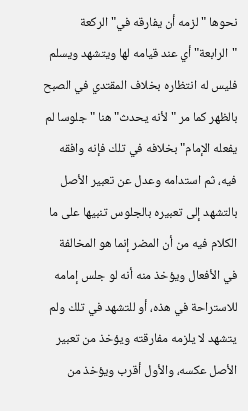نحوها "لزمه أن يفارقه في" الركعة "الرابعة" أي عند قيامه لها ويتشهد ويسلم فليس له انتظاره بخلاف المقتدي في الصبح بالظهر كما مر "لأنه يحدث" هنا "جلوسا لم يفعله الإمام" بخلافه في تلك فإنه وافقه فيه، ثم استدامه وعدل عن تعبير الأصل بالتشهد إلى تعبيره بالجلوس تنبيها على ما الكلام فيه من أن المضر إنما هو المخالفة في الأفعال ويؤخذ منه أنه لو جلس إمامه للاستراحة في هذه، أو للتشهد في تلك ولم يتشهد لا يلزمه مفارقته ويؤخذ من تعبير الأصل عكسه، والأول أقرب ويؤخذ من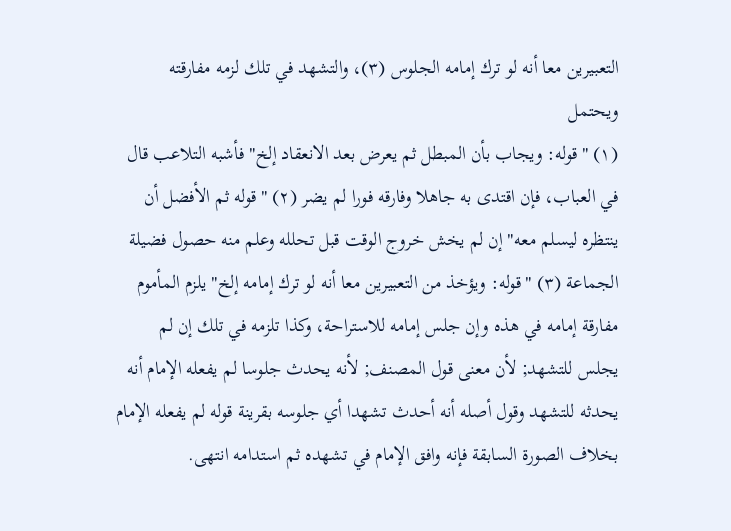التعبيرين معا أنه لو ترك إمامه الجلوس (٣)، والتشهد في تلك لزمه مفارقته ويحتمل
(١) "قوله: ويجاب بأن المبطل ثم يعرض بعد الانعقاد إلخ" فأشبه التلاعب قال في العباب، فإن اقتدى به جاهلا وفارقه فورا لم يضر (٢) "قوله ثم الأفضل أن ينتظره ليسلم معه" إن لم يخش خروج الوقت قبل تحلله وعلم منه حصول فضيلة الجماعة (٣) "قوله: ويؤخذ من التعبيرين معا أنه لو ترك إمامه إلخ" يلزم المأموم مفارقة إمامه في هذه وإن جلس إمامه للاستراحة، وكذا تلزمه في تلك إن لم يجلس للتشهد; لأن معنى قول المصنف; لأنه يحدث جلوسا لم يفعله الإمام أنه يحدثه للتشهد وقول أصله أنه أحدث تشهدا أي جلوسه بقرينة قوله لم يفعله الإمام بخلاف الصورة السابقة فإنه وافق الإمام في تشهده ثم استدامه انتهى.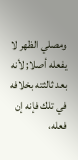ومصلي الظهر لا يفعله أصلا; لأنه بعد ثالثته بخلافه في تلك فإنه إن فعله،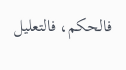فالحكم، فالتعليل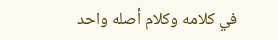في كلامه وكلام أصله واحد